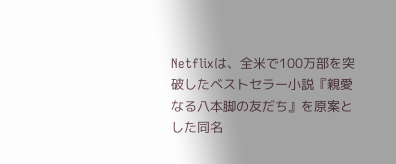Netflixは、全米で100万部を突破したベストセラー小説『親愛なる八本脚の友だち』を原案とした同名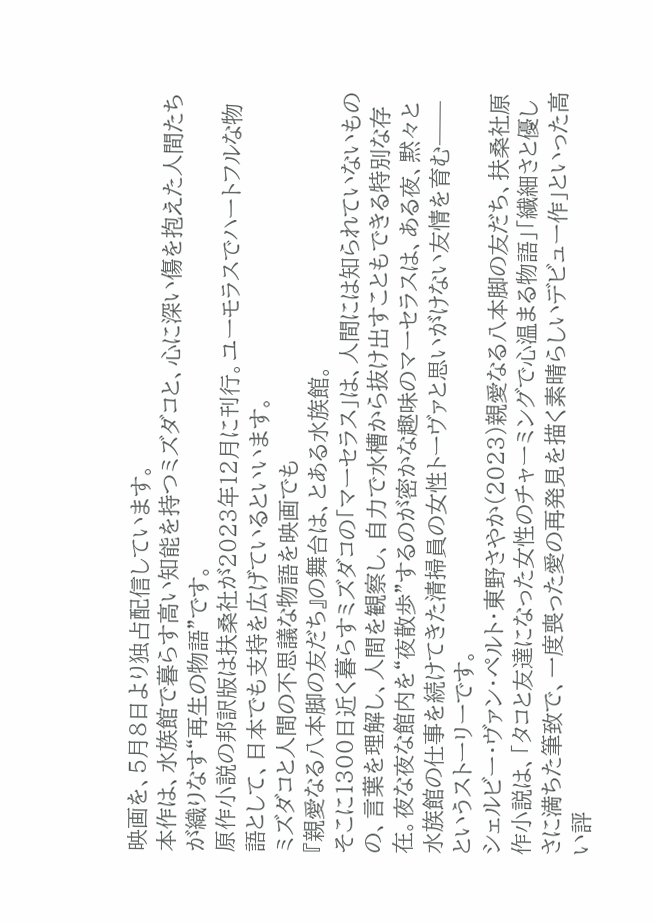映画を、5月8日より独占配信しています。
本作は、水族館で暮らす高い知能を持つミズダコと、心に深い傷を抱えた人間たちが織りなす“再生の物語”です。
原作小説の邦訳版は扶桑社が2023年12月に刊行。ユーモラスでハートフルな物語として、日本でも支持を広げているといいます。
ミズダコと人間の不思議な物語を映画でも
『親愛なる八本脚の友だち』の舞台は、とある水族館。
そこに1300日近く暮らすミズダコの「マーセラス」は、人間には知られていないものの、言葉を理解し、人間を観察し、自力で水槽から抜け出すこともできる特別な存在。夜な夜な館内を“夜散歩”するのが密かな趣味のマーセラスは、ある夜、黙々と水族館の仕事を続けてきた清掃員の女性トーヴァと思いがけない友情を育む──というストーリーです。
シェルビー・ヴァン・ペルト・東野さやか(2023)親愛なる八本脚の友だち、扶桑社原作小説は、「タコと友達になった女性のチャーミングで心温まる物語」「繊細さと優しさに満ちた筆致で、一度喪った愛の再発見を描く素晴らしいデビュー作」といった高い評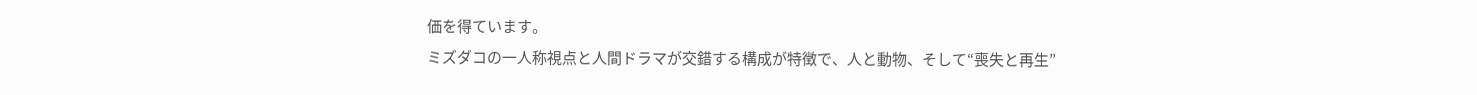価を得ています。
ミズダコの一人称視点と人間ドラマが交錯する構成が特徴で、人と動物、そして“喪失と再生”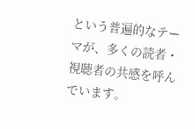という普遍的なテーマが、多くの読者・視聴者の共感を呼んでいます。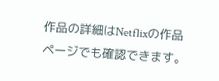作品の詳細はNetflixの作品ページでも確認できます。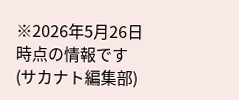※2026年5月26日時点の情報です
(サカナト編集部)